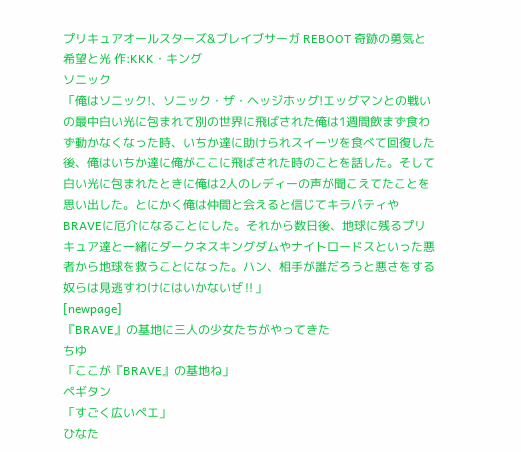プリキュアオールスターズ&ブレイブサーガ REBOOT 奇跡の勇気と希望と光 作:KKK・キング
ソニック
「俺はソニック!、ソニック・ザ・ヘッジホッグ!エッグマンとの戦いの最中白い光に包まれて別の世界に飛ばされた俺は1週間飲まず食わず動かなくなった時、いちか達に助けられスイーツを食べて回復した後、俺はいちか達に俺がここに飛ばされた時のことを話した。そして白い光に包まれたときに俺は2人のレディーの声が聞こえてたことを思い出した。とにかく俺は仲間と会えると信じてキラパティやBRAVEに厄介になることにした。それから数日後、地球に残るプリキュア達と一緒にダークネスキングダムやナイトロードスといった悪者から地球を救うことになった。ハン、相手が誰だろうと悪さをする奴らは見逃すわけにはいかないぜ‼」
[newpage]
『BRAVE』の基地に三人の少女たちがやってきた
ちゆ
「ここが『BRAVE』の基地ね」
ペギタン
「すごく広いペエ」
ひなた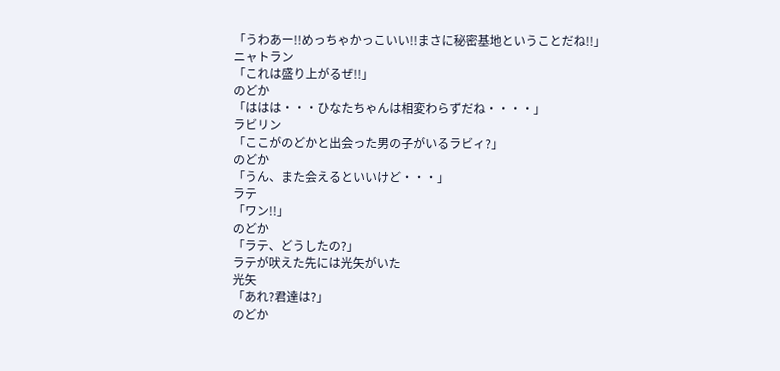「うわあー!!めっちゃかっこいい!!まさに秘密基地ということだね!!」
ニャトラン
「これは盛り上がるぜ!!」
のどか
「ははは・・・ひなたちゃんは相変わらずだね・・・・」
ラビリン
「ここがのどかと出会った男の子がいるラビィ?」
のどか
「うん、また会えるといいけど・・・」
ラテ
「ワン!!」
のどか
「ラテ、どうしたの?」
ラテが吠えた先には光矢がいた
光矢
「あれ?君達は?」
のどか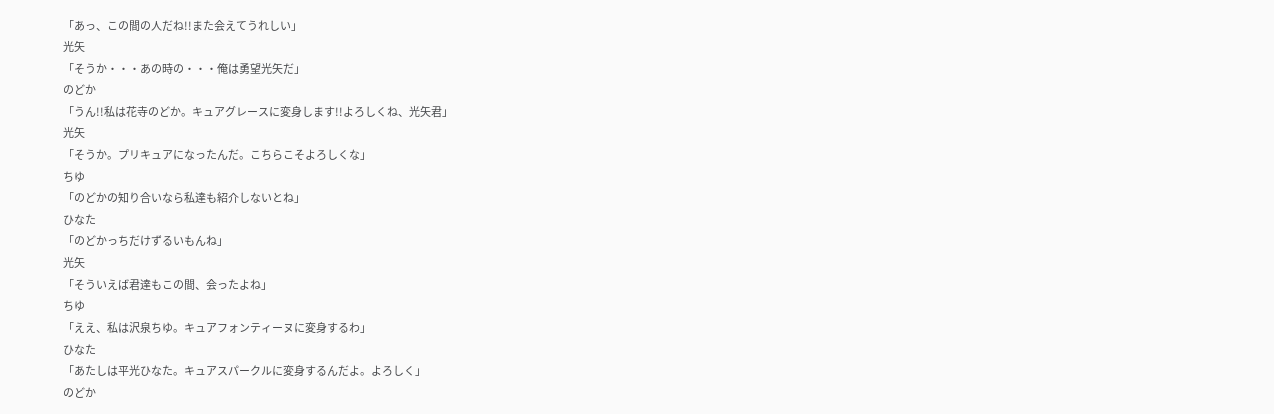「あっ、この間の人だね!!また会えてうれしい」
光矢
「そうか・・・あの時の・・・俺は勇望光矢だ」
のどか
「うん!!私は花寺のどか。キュアグレースに変身します!!よろしくね、光矢君」
光矢
「そうか。プリキュアになったんだ。こちらこそよろしくな」
ちゆ
「のどかの知り合いなら私達も紹介しないとね」
ひなた
「のどかっちだけずるいもんね」
光矢
「そういえば君達もこの間、会ったよね」
ちゆ
「ええ、私は沢泉ちゆ。キュアフォンティーヌに変身するわ」
ひなた
「あたしは平光ひなた。キュアスパークルに変身するんだよ。よろしく」
のどか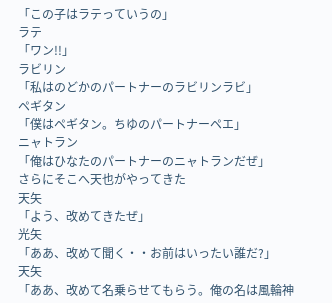「この子はラテっていうの」
ラテ
「ワン!!」
ラビリン
「私はのどかのパートナーのラビリンラビ」
ペギタン
「僕はペギタン。ちゆのパートナーペエ」
ニャトラン
「俺はひなたのパートナーのニャトランだぜ」
さらにそこへ天也がやってきた
天矢
「よう、改めてきたぜ」
光矢
「ああ、改めて聞く・・お前はいったい誰だ?」
天矢
「ああ、改めて名乗らせてもらう。俺の名は風輪神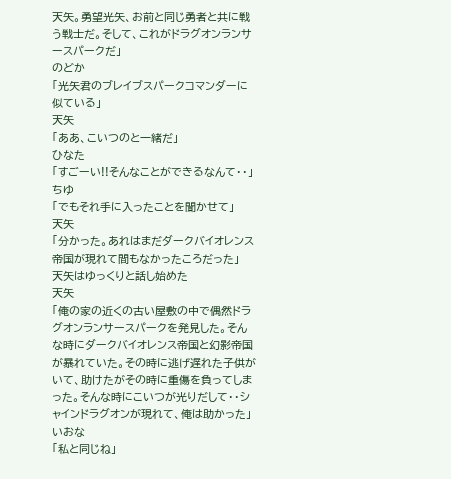天矢。勇望光矢、お前と同じ勇者と共に戦う戦士だ。そして、これがドラグオンランサースパークだ」
のどか
「光矢君のブレイブスパークコマンダーに似ている」
天矢
「ああ、こいつのと一緒だ」
ひなた
「すごーい!!そんなことができるなんて・・」
ちゆ
「でもそれ手に入ったことを聞かせて」
天矢
「分かった。あれはまだダークバイオレンス帝国が現れて間もなかったころだった」
天矢はゆっくりと話し始めた
天矢
「俺の家の近くの古い屋敷の中で偶然ドラグオンランサースパークを発見した。そんな時にダークバイオレンス帝国と幻影帝国が暴れていた。その時に逃げ遅れた子供がいて、助けたがその時に重傷を負ってしまった。そんな時にこいつが光りだして・・シャインドラグオンが現れて、俺は助かった」
いおな
「私と同じね」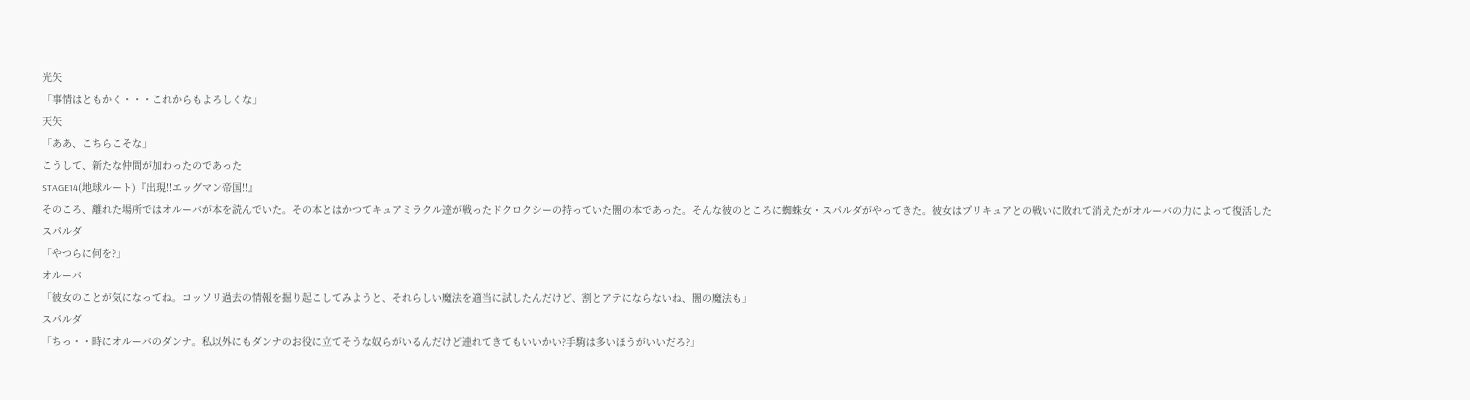光矢
「事情はともかく・・・これからもよろしくな」
天矢
「ああ、こちらこそな」
こうして、新たな仲間が加わったのであった
STAGE14(地球ルート)『出現!!エッグマン帝国!!』
そのころ、離れた場所ではオルーバが本を読んでいた。その本とはかつてキュアミラクル達が戦ったドクロクシーの持っていた闇の本であった。そんな彼のところに蜘蛛女・スパルダがやってきた。彼女はプリキュアとの戦いに敗れて消えたがオルーバの力によって復活した
スパルダ
「やつらに何を?」
オルーバ
「彼女のことが気になってね。コッソリ過去の情報を掘り起こしてみようと、それらしい魔法を適当に試したんだけど、割とアテにならないね、闇の魔法も」
スパルダ
「ちっ・・時にオルーバのダンナ。私以外にもダンナのお役に立てそうな奴らがいるんだけど連れてきてもいいかい?手駒は多いほうがいいだろ?」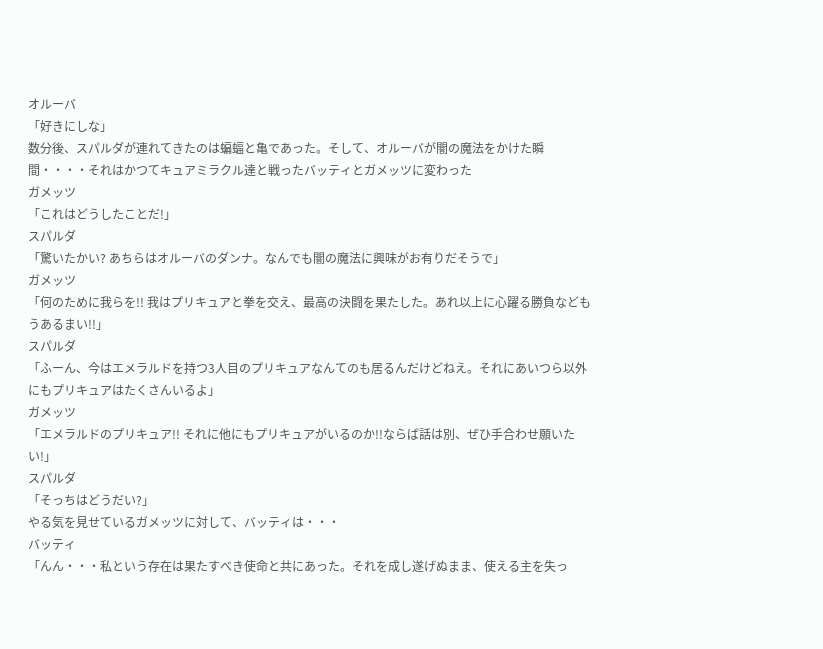オルーバ
「好きにしな」
数分後、スパルダが連れてきたのは蝙蝠と亀であった。そして、オルーバが闇の魔法をかけた瞬間・・・・それはかつてキュアミラクル達と戦ったバッティとガメッツに変わった
ガメッツ
「これはどうしたことだ!」
スパルダ
「驚いたかい? あちらはオルーバのダンナ。なんでも闇の魔法に興味がお有りだそうで」
ガメッツ
「何のために我らを!! 我はプリキュアと拳を交え、最高の決闘を果たした。あれ以上に心躍る勝負などもうあるまい!!」
スパルダ
「ふーん、今はエメラルドを持つ3人目のプリキュアなんてのも居るんだけどねえ。それにあいつら以外にもプリキュアはたくさんいるよ」
ガメッツ
「エメラルドのプリキュア!! それに他にもプリキュアがいるのか!!ならば話は別、ぜひ手合わせ願いたい!」
スパルダ
「そっちはどうだい?」
やる気を見せているガメッツに対して、バッティは・・・
バッティ
「んん・・・私という存在は果たすべき使命と共にあった。それを成し遂げぬまま、使える主を失っ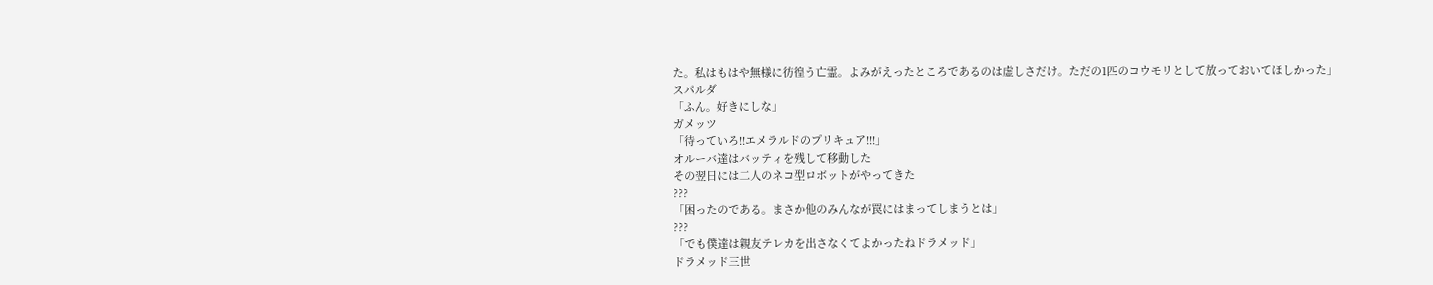た。私はもはや無様に彷徨う亡霊。よみがえったところであるのは虚しさだけ。ただの1匹のコウモリとして放っておいてほしかった」
スパルダ
「ふん。好きにしな」
ガメッツ
「待っていろ!!エメラルドのプリキュア!!!」
オルーバ達はバッティを残して移動した
その翌日には二人のネコ型ロボットがやってきた
???
「困ったのである。まさか他のみんなが罠にはまってしまうとは」
???
「でも僕達は親友テレカを出さなくてよかったねドラメッド」
ドラメッド三世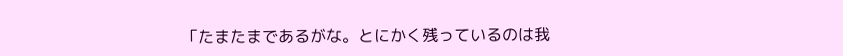「たまたまであるがな。とにかく残っているのは我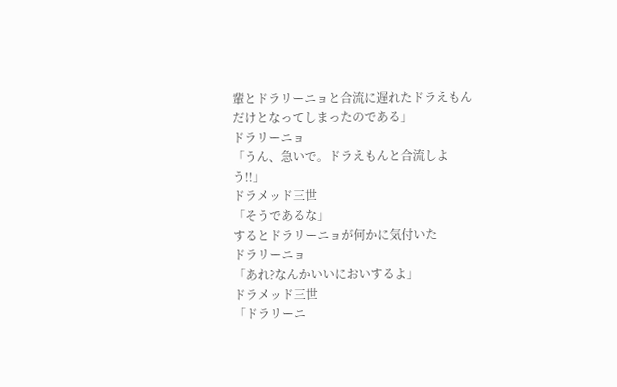輩とドラリーニョと合流に遅れたドラえもんだけとなってしまったのである」
ドラリーニョ
「うん、急いで。ドラえもんと合流しよう!!」
ドラメッド三世
「そうであるな」
するとドラリーニョが何かに気付いた
ドラリーニョ
「あれ?なんかいいにおいするよ」
ドラメッド三世
「ドラリーニ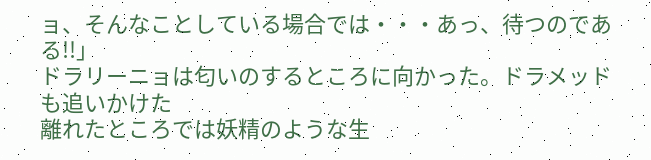ョ、そんなことしている場合では・・・あっ、待つのである!!」
ドラリーニョは匂いのするところに向かった。ドラメッドも追いかけた
離れたところでは妖精のような生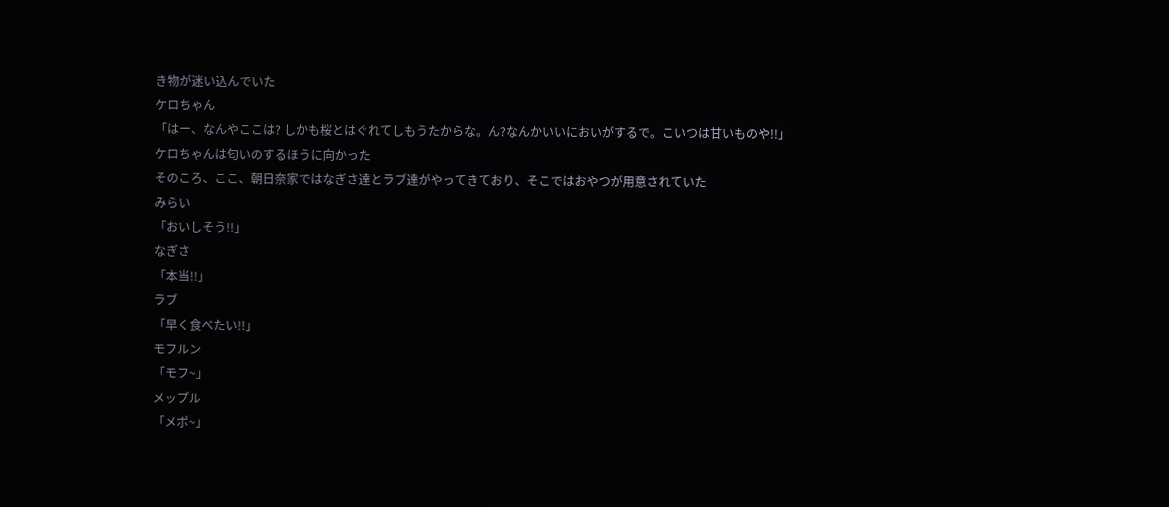き物が迷い込んでいた
ケロちゃん
「はー、なんやここは? しかも桜とはぐれてしもうたからな。ん?なんかいいにおいがするで。こいつは甘いものや!!」
ケロちゃんは匂いのするほうに向かった
そのころ、ここ、朝日奈家ではなぎさ達とラブ達がやってきており、そこではおやつが用意されていた
みらい
「おいしそう!!」
なぎさ
「本当!!」
ラブ
「早く食べたい!!」
モフルン
「モフ~」
メップル
「メポ~」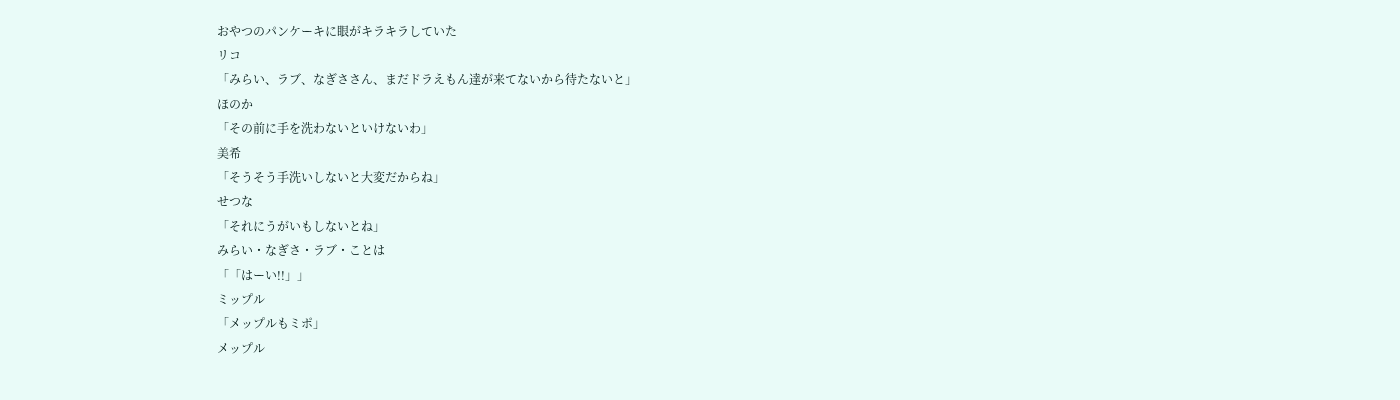おやつのパンケーキに眼がキラキラしていた
リコ
「みらい、ラブ、なぎささん、まだドラえもん達が来てないから待たないと」
ほのか
「その前に手を洗わないといけないわ」
美希
「そうそう手洗いしないと大変だからね」
せつな
「それにうがいもしないとね」
みらい・なぎさ・ラブ・ことは
「「はーい!!」」
ミップル
「メップルもミポ」
メップル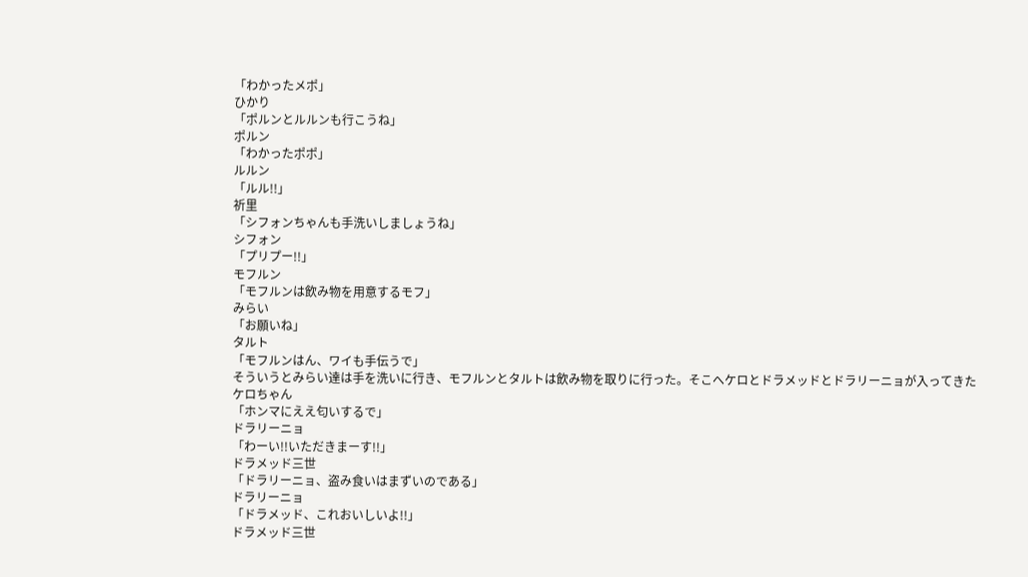「わかったメポ」
ひかり
「ポルンとルルンも行こうね」
ポルン
「わかったポポ」
ルルン
「ルル!!」
祈里
「シフォンちゃんも手洗いしましょうね」
シフォン
「プリプー!!」
モフルン
「モフルンは飲み物を用意するモフ」
みらい
「お願いね」
タルト
「モフルンはん、ワイも手伝うで」
そういうとみらい達は手を洗いに行き、モフルンとタルトは飲み物を取りに行った。そこへケロとドラメッドとドラリーニョが入ってきた
ケロちゃん
「ホンマにええ匂いするで」
ドラリーニョ
「わーい!!いただきまーす!!」
ドラメッド三世
「ドラリーニョ、盗み食いはまずいのである」
ドラリーニョ
「ドラメッド、これおいしいよ!!」
ドラメッド三世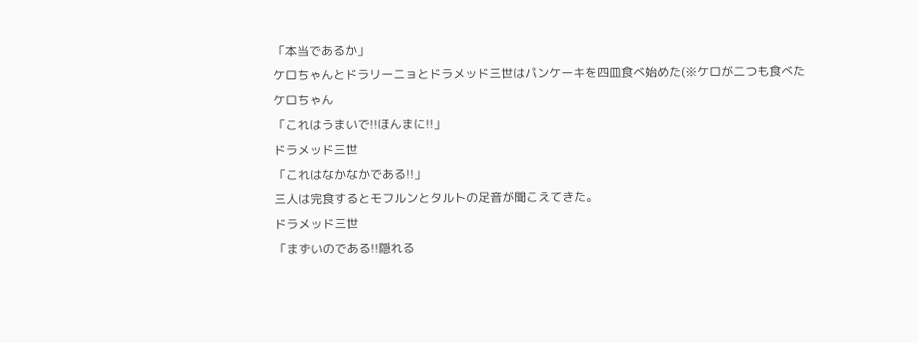「本当であるか」
ケロちゃんとドラリーニョとドラメッド三世はパンケーキを四皿食べ始めた(※ケロが二つも食べた
ケロちゃん
「これはうまいで!!ほんまに!!」
ドラメッド三世
「これはなかなかである!!」
三人は完食するとモフルンとタルトの足音が聞こえてきた。
ドラメッド三世
「まずいのである!!隠れる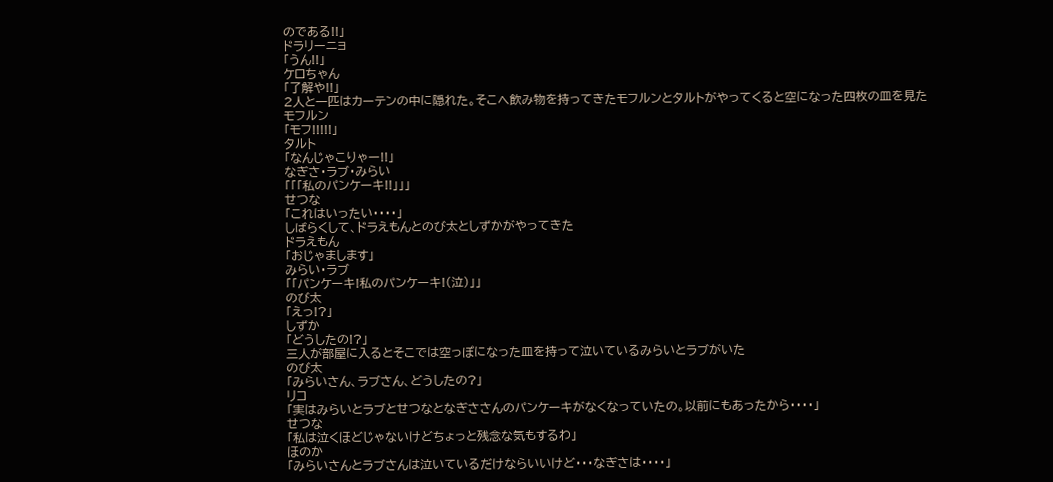のである!!」
ドラリーニョ
「うん!!」
ケロちゃん
「了解や!!」
2人と一匹はカーテンの中に隠れた。そこへ飲み物を持ってきたモフルンとタルトがやってくると空になった四枚の皿を見た
モフルン
「モフ!!!!!」
タルト
「なんじゃこりゃー!!」
なぎさ・ラブ・みらい
「「「私のパンケーキ!!」」」
せつな
「これはいったい・・・・」
しばらくして、ドラえもんとのび太としずかがやってきた
ドラえもん
「おじゃまします」
みらい・ラブ
「「パンケーキ!私のパンケーキ!(泣)」」
のび太
「えっ!?」
しずか
「どうしたの!?」
三人が部屋に入るとそこでは空っぽになった皿を持って泣いているみらいとラブがいた
のび太
「みらいさん、ラブさん、どうしたの?」
リコ
「実はみらいとラブとせつなとなぎささんのパンケーキがなくなっていたの。以前にもあったから・・・・」
せつな
「私は泣くほどじゃないけどちょっと残念な気もするわ」
ほのか
「みらいさんとラブさんは泣いているだけならいいけど・・・なぎさは・・・・」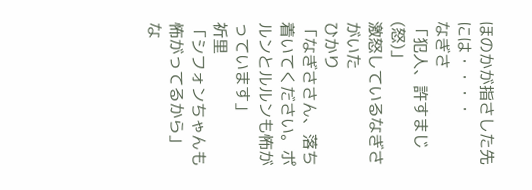ほのかが指さした先には・・・・
なぎさ
「犯人、許すまじ(怒)」
激怒しているなぎさがいた
ひかり
「なぎささん、落ち着いてください。ポルンとルルンも怖がっています」
祈里
「シフォンちゃんも怖がってるから」
な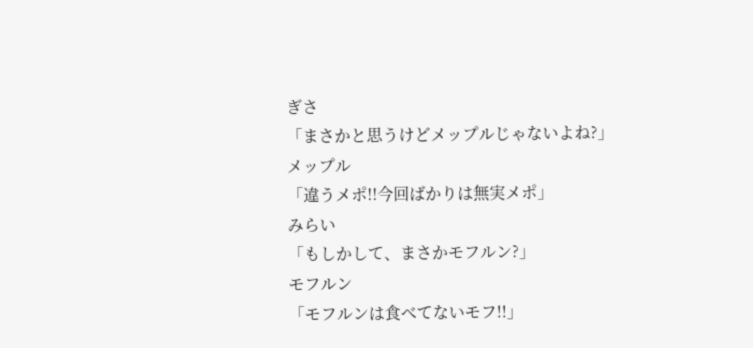ぎさ
「まさかと思うけどメップルじゃないよね?」
メップル
「違うメポ!!今回ばかりは無実メポ」
みらい
「もしかして、まさかモフルン?」
モフルン
「モフルンは食べてないモフ!!」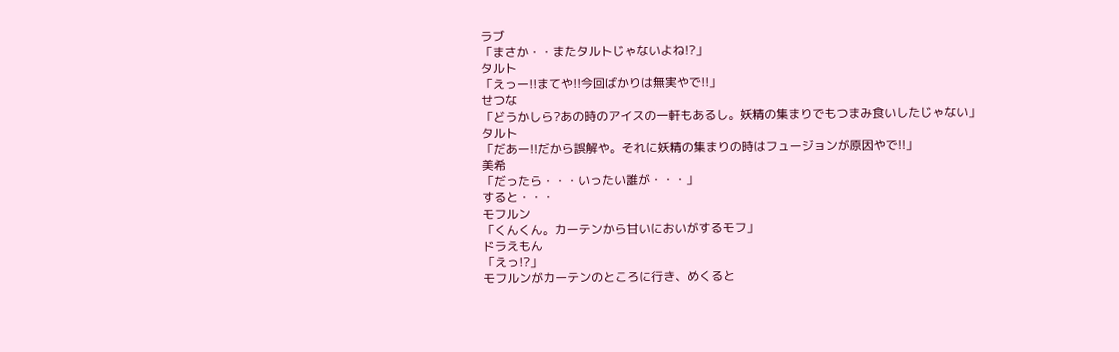ラブ
「まさか・・またタルトじゃないよね!?」
タルト
「えっー!!まてや!!今回ばかりは無実やで!!」
せつな
「どうかしら?あの時のアイスの一軒もあるし。妖精の集まりでもつまみ食いしたじゃない」
タルト
「だあー!!だから誤解や。それに妖精の集まりの時はフュージョンが原因やで!!」
美希
「だったら・・・いったい誰が・・・」
すると・・・
モフルン
「くんくん。カーテンから甘いにおいがするモフ」
ドラえもん
「えっ!?」
モフルンがカーテンのところに行き、めくると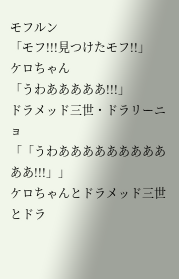モフルン
「モフ!!!見つけたモフ!!」
ケロちゃん
「うわあああああ!!!」
ドラメッド三世・ドラリーニョ
「「うわあああああああああああ!!!」」
ケロちゃんとドラメッド三世とドラ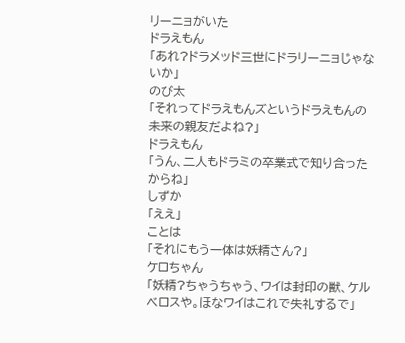リーニョがいた
ドラえもん
「あれ?ドラメッド三世にドラリーニョじゃないか」
のび太
「それってドラえもんズというドラえもんの未来の親友だよね?」
ドラえもん
「うん、二人もドラミの卒業式で知り合ったからね」
しずか
「ええ」
ことは
「それにもう一体は妖精さん?」
ケロちゃん
「妖精?ちゃうちゃう、ワイは封印の獣、ケルベロスや。ほなワイはこれで失礼するで」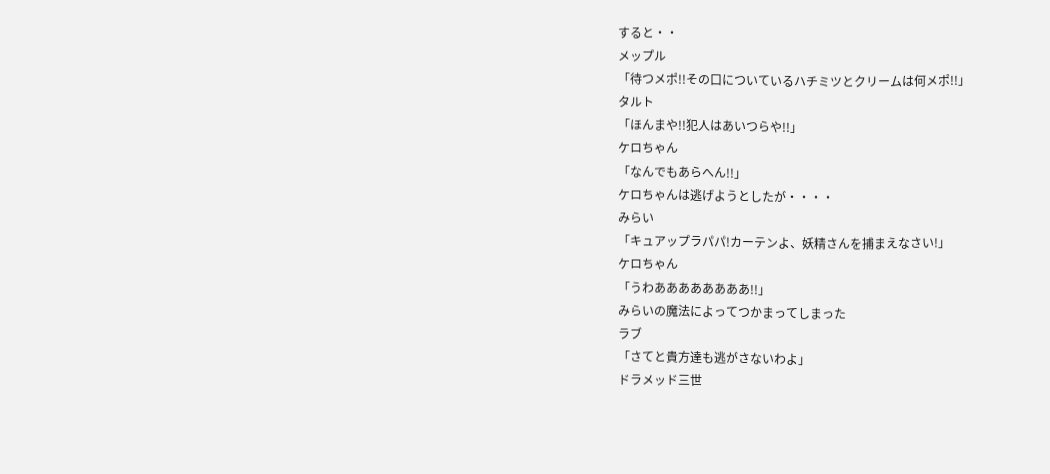すると・・
メップル
「待つメポ!!その口についているハチミツとクリームは何メポ!!」
タルト
「ほんまや!!犯人はあいつらや!!」
ケロちゃん
「なんでもあらへん!!」
ケロちゃんは逃げようとしたが・・・・
みらい
「キュアップラパパ!カーテンよ、妖精さんを捕まえなさい!」
ケロちゃん
「うわああああああああ!!」
みらいの魔法によってつかまってしまった
ラブ
「さてと貴方達も逃がさないわよ」
ドラメッド三世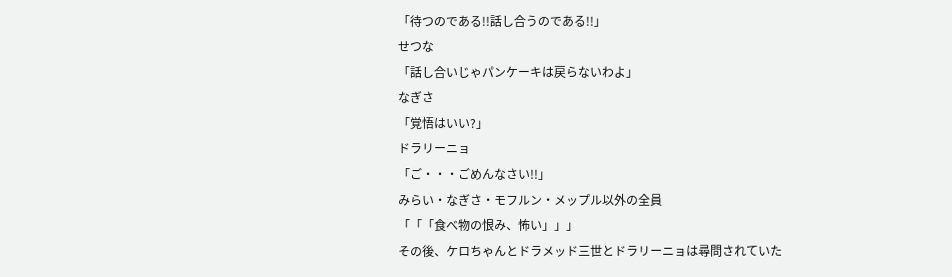「待つのである!!話し合うのである!!」
せつな
「話し合いじゃパンケーキは戻らないわよ」
なぎさ
「覚悟はいい?」
ドラリーニョ
「ご・・・ごめんなさい!!」
みらい・なぎさ・モフルン・メップル以外の全員
「「「食べ物の恨み、怖い」」」
その後、ケロちゃんとドラメッド三世とドラリーニョは尋問されていた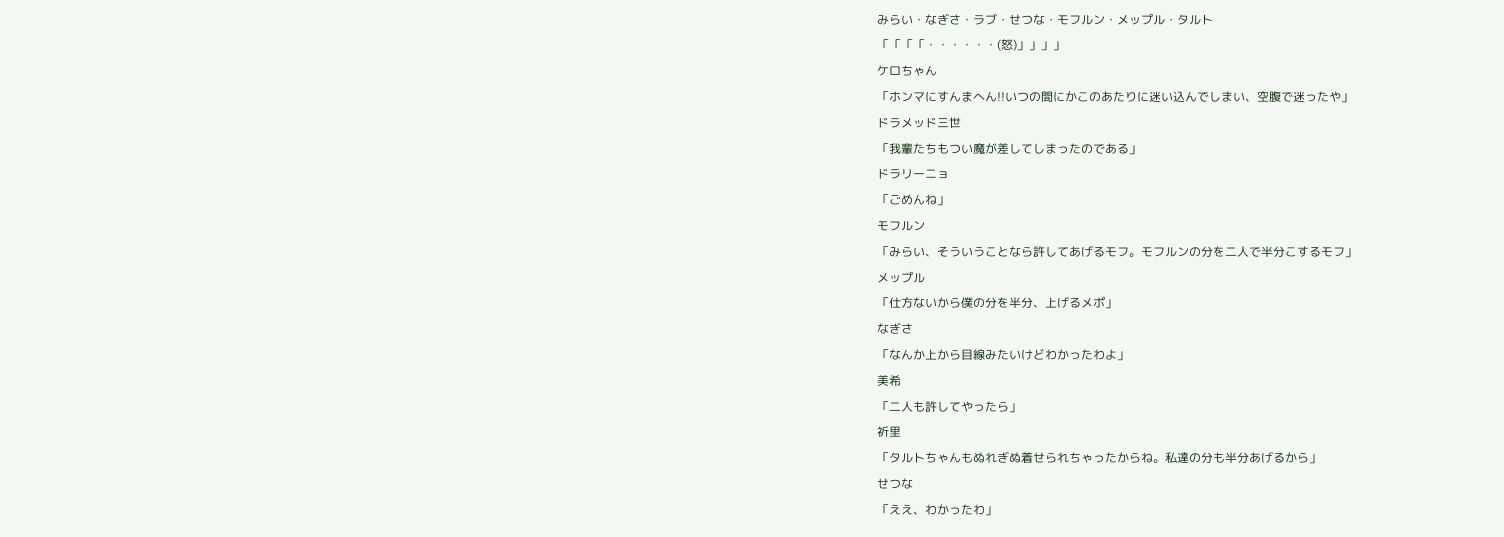みらい・なぎさ・ラブ・せつな・モフルン・メップル・タルト
「「「「・・・・・・(怒)」」」」
ケロちゃん
「ホンマにすんまへん!!いつの間にかこのあたりに迷い込んでしまい、空腹で迷ったや」
ドラメッド三世
「我輩たちもつい魔が差してしまったのである」
ドラリーニョ
「ごめんね」
モフルン
「みらい、そういうことなら許してあげるモフ。モフルンの分を二人で半分こするモフ」
メップル
「仕方ないから僕の分を半分、上げるメポ」
なぎさ
「なんか上から目線みたいけどわかったわよ」
美希
「二人も許してやったら」
祈里
「タルトちゃんもぬれぎぬ着せられちゃったからね。私達の分も半分あげるから」
せつな
「ええ、わかったわ」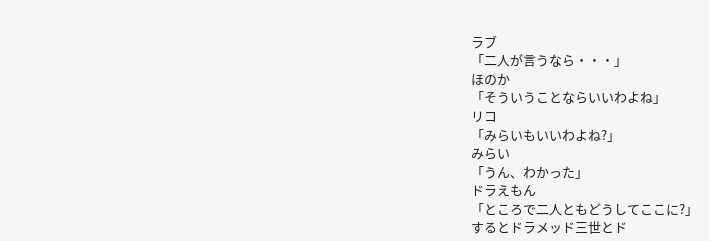ラブ
「二人が言うなら・・・」
ほのか
「そういうことならいいわよね」
リコ
「みらいもいいわよね?」
みらい
「うん、わかった」
ドラえもん
「ところで二人ともどうしてここに?」
するとドラメッド三世とド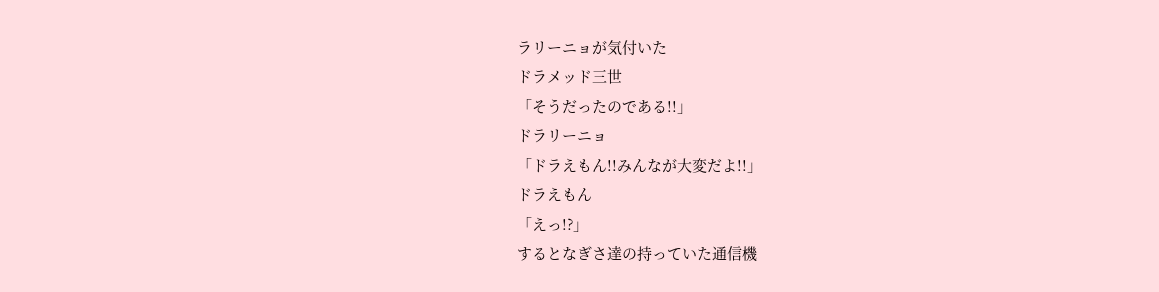ラリーニョが気付いた
ドラメッド三世
「そうだったのである!!」
ドラリーニョ
「ドラえもん!!みんなが大変だよ!!」
ドラえもん
「えっ!?」
するとなぎさ達の持っていた通信機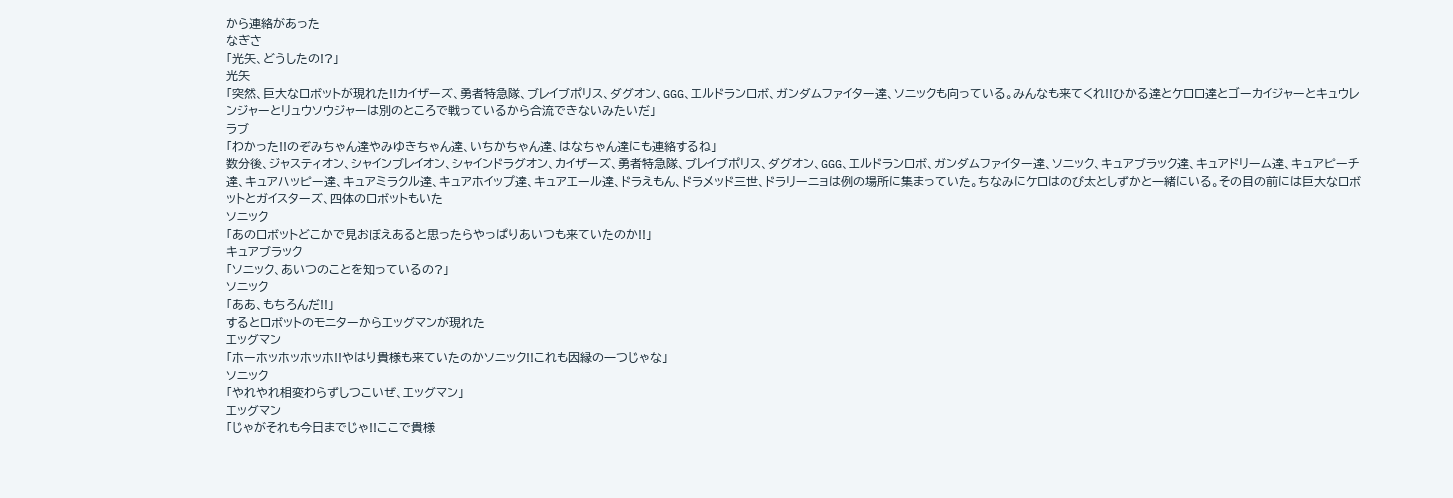から連絡があった
なぎさ
「光矢、どうしたの!?」
光矢
「突然、巨大なロボットが現れた!!カイザーズ、勇者特急隊、ブレイブポリス、ダグオン、GGG、エルドランロボ、ガンダムファイター達、ソニックも向っている。みんなも来てくれ!!ひかる達とケロロ達とゴーカイジャーとキュウレンジャーとリュウソウジャーは別のところで戦っているから合流できないみたいだ」
ラブ
「わかった!!のぞみちゃん達やみゆきちゃん達、いちかちゃん達、はなちゃん達にも連絡するね」
数分後、ジャスティオン、シャインブレイオン、シャインドラグオン、カイザーズ、勇者特急隊、ブレイブポリス、ダグオン、GGG、エルドランロボ、ガンダムファイター達、ソニック、キュアブラック達、キュアドリーム達、キュアピーチ達、キュアハッピー達、キュアミラクル達、キュアホイップ達、キュアエール達、ドラえもん、ドラメッド三世、ドラリーニョは例の場所に集まっていた。ちなみにケロはのび太としずかと一緒にいる。その目の前には巨大なロボットとガイスターズ、四体のロボットもいた
ソニック
「あのロボットどこかで見おぼえあると思ったらやっぱりあいつも来ていたのか!!」
キュアブラック
「ソニック、あいつのことを知っているの?」
ソニック
「ああ、もちろんだ!!」
するとロボットのモニターからエッグマンが現れた
エッグマン
「ホーホッホッホッホ!!やはり貴様も来ていたのかソニック!!これも因縁の一つじゃな」
ソニック
「やれやれ相変わらずしつこいぜ、エッグマン」
エッグマン
「じゃがそれも今日までじゃ!!ここで貴様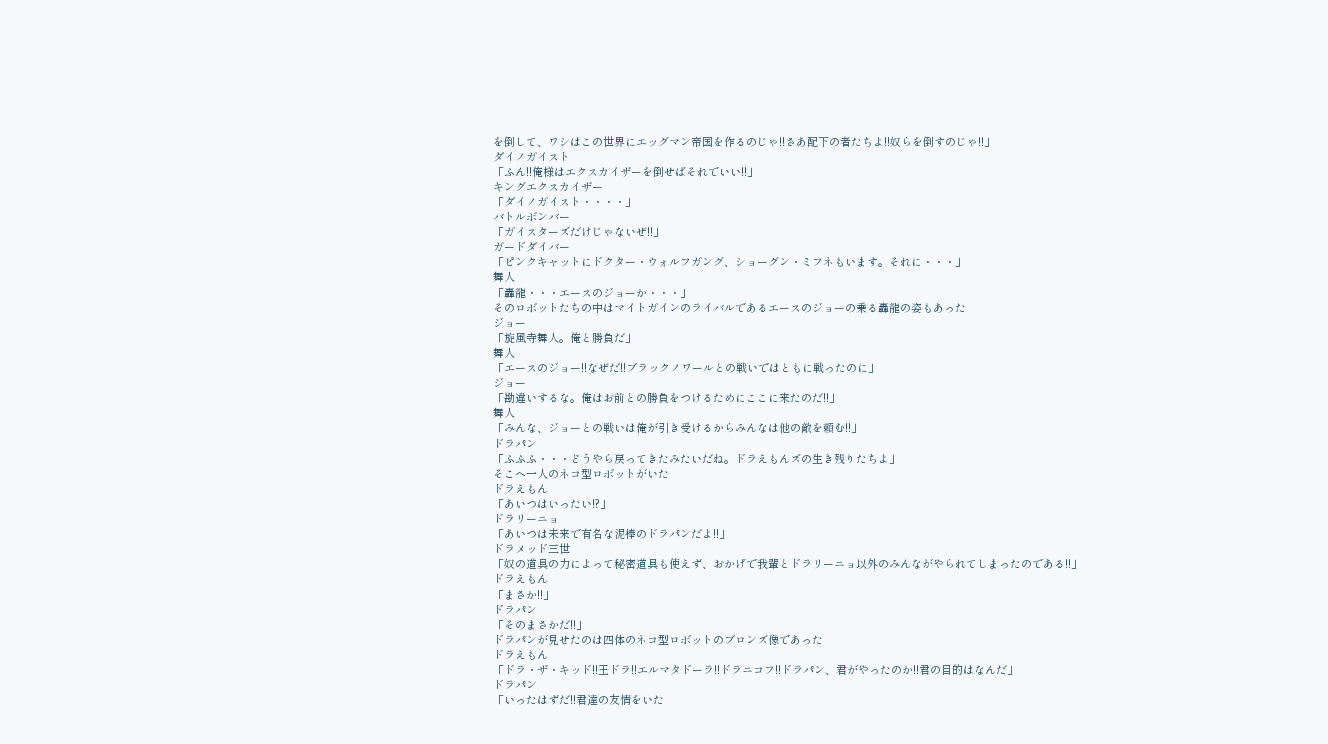を倒して、ワシはこの世界にエッグマン帝国を作るのじゃ!!さあ配下の者たちよ!!奴らを倒すのじゃ!!」
ダイノガイスト
「ふん!!俺様はエクスカイザーを倒せばそれでいい!!」
キングエクスカイザー
「ダイノガイスト・・・・」
バトルボンバー
「ガイスターズだけじゃないぜ!!」
ガードダイバー
「ピンクキャットにドクター・ウォルフガング、ショーグン・ミフネもいます。それに・・・」
舞人
「轟龍・・・エースのジョーか・・・」
そのロボットたちの中はマイトガインのライバルであるエースのジョーの乗る轟龍の姿もあった
ジョー
「旋風寺舞人。俺と勝負だ」
舞人
「エースのジョー!!なぜだ!!ブラックノワールとの戦いではともに戦ったのに」
ジョー
「勘違いするな。俺はお前との勝負をつけるためにここに来たのだ!!」
舞人
「みんな、ジョーとの戦いは俺が引き受けるからみんなは他の敵を頼む!!」
ドラパン
「ふふふ・・・どうやら戻ってきたみたいだね。ドラえもんズの生き残りたちよ」
そこへ一人のネコ型ロボットがいた
ドラえもん
「あいつはいったい!?」
ドラリーニョ
「あいつは未来で有名な泥棒のドラパンだよ!!」
ドラメッド三世
「奴の道具の力によって秘密道具も使えず、おかげで我輩とドラリーニョ以外のみんながやられてしまったのである!!」
ドラえもん
「まさか!!」
ドラパン
「そのまさかだ!!」
ドラパンが見せたのは四体のネコ型ロボットのブロンズ像であった
ドラえもん
「ドラ・ザ・キッド!!王ドラ!!エルマタドーラ!!ドラニコフ!!ドラパン、君がやったのか!!君の目的はなんだ」
ドラパン
「いったはずだ!!君達の友情をいた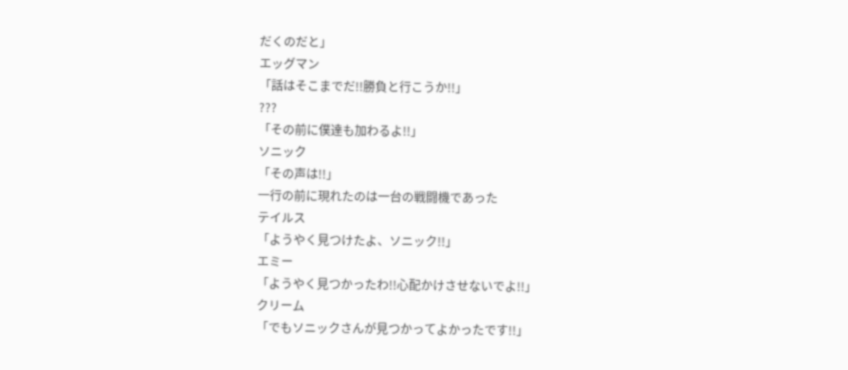だくのだと」
エッグマン
「話はそこまでだ!!勝負と行こうか!!」
???
「その前に僕達も加わるよ!!」
ソニック
「その声は!!」
一行の前に現れたのは一台の戦闘機であった
テイルス
「ようやく見つけたよ、ソニック!!」
エミー
「ようやく見つかったわ!!心配かけさせないでよ!!」
クリーム
「でもソニックさんが見つかってよかったです!!」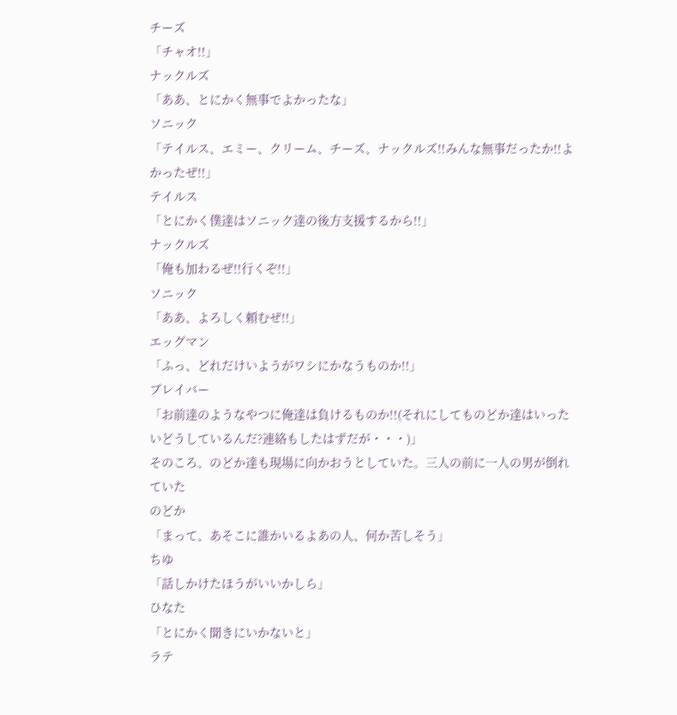チーズ
「チャオ!!」
ナックルズ
「ああ、とにかく無事でよかったな」
ソニック
「テイルス、エミー、クリーム、チーズ、ナックルズ!!みんな無事だったか!!よかったぜ!!」
テイルス
「とにかく僕達はソニック達の後方支援するから!!」
ナックルズ
「俺も加わるぜ!!行くぞ!!」
ソニック
「ああ、よろしく頼むぜ!!」
エッグマン
「ふっ、どれだけいようがワシにかなうものか!!」
ブレイバー
「お前達のようなやつに俺達は負けるものか!!(それにしてものどか達はいったいどうしているんだ?連絡もしたはずだが・・・)」
そのころ、のどか達も現場に向かおうとしていた。三人の前に一人の男が倒れていた
のどか
「まって、あそこに誰かいるよあの人、何か苦しそう」
ちゆ
「話しかけたほうがいいかしら」
ひなた
「とにかく聞きにいかないと」
ラテ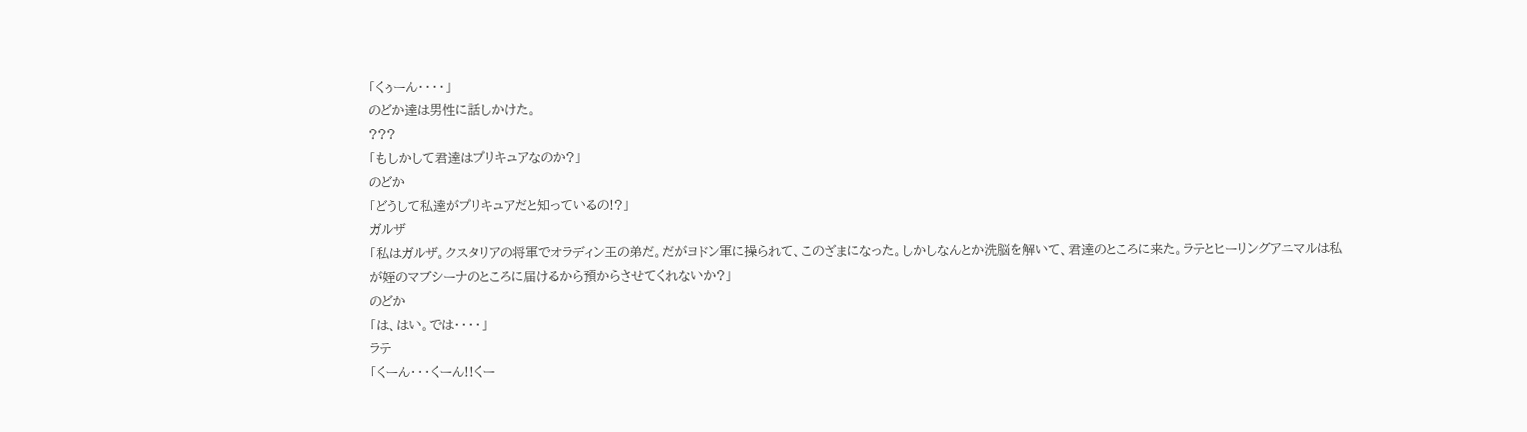「くぅーん・・・・」
のどか達は男性に話しかけた。
???
「もしかして君達はプリキュアなのか?」
のどか
「どうして私達がプリキュアだと知っているの!?」
ガルザ
「私はガルザ。クスタリアの将軍でオラディン王の弟だ。だがヨドン軍に操られて、このざまになった。しかしなんとか洗脳を解いて、君達のところに来た。ラテとヒーリングアニマルは私が姪のマブシーナのところに届けるから預からさせてくれないか?」
のどか
「は、はい。では・・・・」
ラテ
「くーん・・・くーん!!くー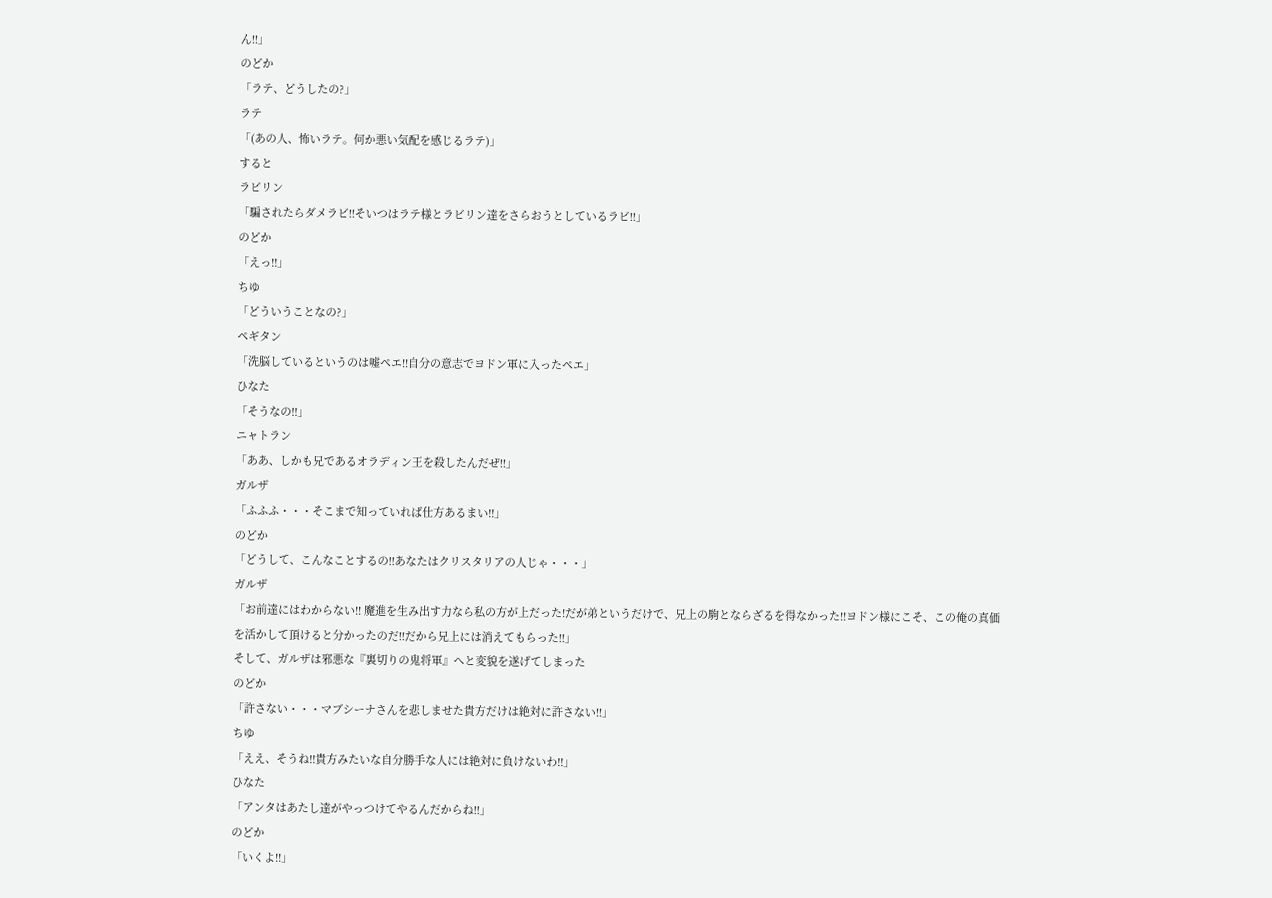ん!!」
のどか
「ラテ、どうしたの?」
ラテ
「(あの人、怖いラテ。何か悪い気配を感じるラテ)」
すると
ラビリン
「騙されたらダメラビ!!そいつはラテ様とラビリン達をさらおうとしているラビ!!」
のどか
「えっ!!」
ちゆ
「どういうことなの?」
ペギタン
「洗脳しているというのは嘘ペエ!!自分の意志でヨドン軍に入ったペエ」
ひなた
「そうなの!!」
ニャトラン
「ああ、しかも兄であるオラディン王を殺したんだぜ!!」
ガルザ
「ふふふ・・・そこまで知っていれば仕方あるまい!!」
のどか
「どうして、こんなことするの!!あなたはクリスタリアの人じゃ・・・」
ガルザ
「お前達にはわからない!! 魔進を生み出す力なら私の方が上だった!だが弟というだけで、兄上の駒とならざるを得なかった!!ヨドン様にこそ、この俺の真価を活かして頂けると分かったのだ!!だから兄上には消えてもらった!!」
そして、ガルザは邪悪な『裏切りの鬼将軍』へと変貌を遂げてしまった
のどか
「許さない・・・マブシーナさんを悲しませた貴方だけは絶対に許さない!!」
ちゆ
「ええ、そうね!!貴方みたいな自分勝手な人には絶対に負けないわ!!」
ひなた
「アンタはあたし達がやっつけてやるんだからね!!」
のどか
「いくよ!!」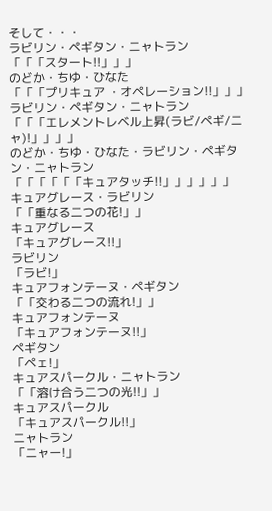そして・・・
ラビリン・ペギタン・ニャトラン
「「「スタート!!」」」
のどか・ちゆ・ひなた
「「「プリキュア ・オペレーション!!」」」
ラビリン・ペギタン・ニャトラン
「「「エレメントレベル上昇(ラビ/ペギ/ニャ)!」」」」
のどか・ちゆ・ひなた・ラビリン・ペギタン・ニャトラン
「「「「「「キュアタッチ!!」」」」」」
キュアグレース・ラビリン
「「重なる二つの花!」」
キュアグレース
「キュアグレース!!」
ラビリン
「ラビ!」
キュアフォンテーヌ・ペギタン
「「交わる二つの流れ!」」
キュアフォンテーヌ
「キュアフォンテーヌ!!」
ペギタン
「ペェ!」
キュアスパークル・ニャトラン
「「溶け合う二つの光!!」」
キュアスパークル
「キュアスパークル!!」
ニャトラン
「ニャー!」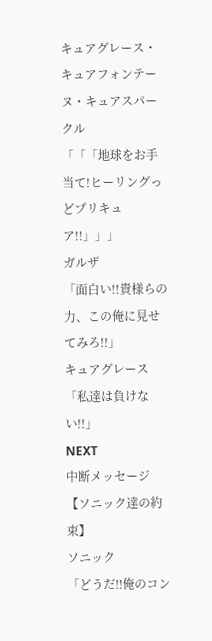キュアグレース・キュアフォンテーヌ・キュアスパークル
「「「地球をお手当て!ヒーリングっどプリキュア!!」」」
ガルザ
「面白い!!貴様らの力、この俺に見せてみろ!!」
キュアグレース
「私達は負けない!!」
NEXT
中断メッセージ
【ソニック達の約束】
ソニック
「どうだ‼俺のコン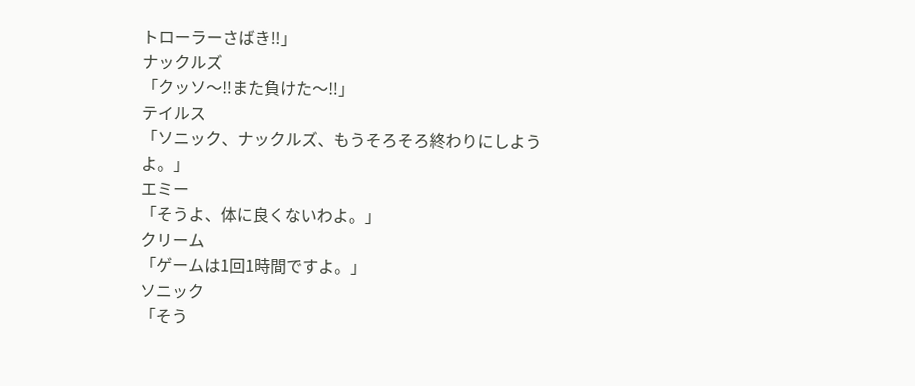トローラーさばき‼」
ナックルズ
「クッソ〜‼また負けた〜‼」
テイルス
「ソニック、ナックルズ、もうそろそろ終わりにしようよ。」
エミー
「そうよ、体に良くないわよ。」
クリーム
「ゲームは1回1時間ですよ。」
ソニック
「そう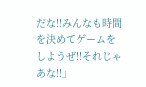だな!!みんなも時間を決めてゲームをしようぜ!!それじゃあな!!」